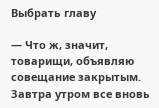Выбрать главу

— Что ж, значит, товарищи, объявляю совещание закрытым. Завтра утром все вновь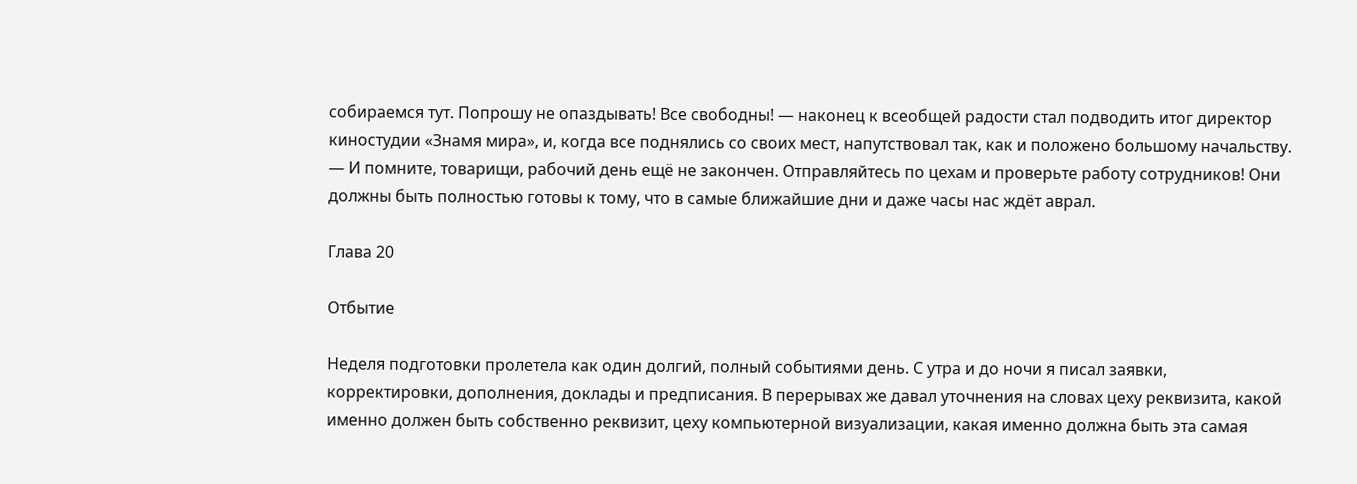собираемся тут. Попрошу не опаздывать! Все свободны! — наконец к всеобщей радости стал подводить итог директор киностудии «Знамя мира», и, когда все поднялись со своих мест, напутствовал так, как и положено большому начальству. — И помните, товарищи, рабочий день ещё не закончен. Отправляйтесь по цехам и проверьте работу сотрудников! Они должны быть полностью готовы к тому, что в самые ближайшие дни и даже часы нас ждёт аврал.

Глава 20

Отбытие

Неделя подготовки пролетела как один долгий, полный событиями день. С утра и до ночи я писал заявки, корректировки, дополнения, доклады и предписания. В перерывах же давал уточнения на словах цеху реквизита, какой именно должен быть собственно реквизит, цеху компьютерной визуализации, какая именно должна быть эта самая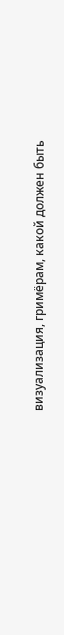визуализация, гримёрам, какой должен быть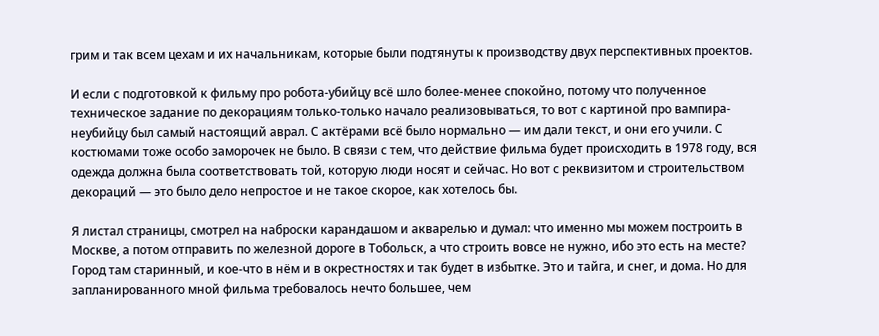грим и так всем цехам и их начальникам, которые были подтянуты к производству двух перспективных проектов.

И если с подготовкой к фильму про робота-убийцу всё шло более-менее спокойно, потому что полученное техническое задание по декорациям только-только начало реализовываться, то вот с картиной про вампира-неубийцу был самый настоящий аврал. С актёрами всё было нормально — им дали текст, и они его учили. С костюмами тоже особо заморочек не было. В связи с тем, что действие фильма будет происходить в 1978 году, вся одежда должна была соответствовать той, которую люди носят и сейчас. Но вот с реквизитом и строительством декораций — это было дело непростое и не такое скорое, как хотелось бы.

Я листал страницы, смотрел на наброски карандашом и акварелью и думал: что именно мы можем построить в Москве, а потом отправить по железной дороге в Тобольск, а что строить вовсе не нужно, ибо это есть на месте? Город там старинный, и кое-что в нём и в окрестностях и так будет в избытке. Это и тайга, и снег, и дома. Но для запланированного мной фильма требовалось нечто большее, чем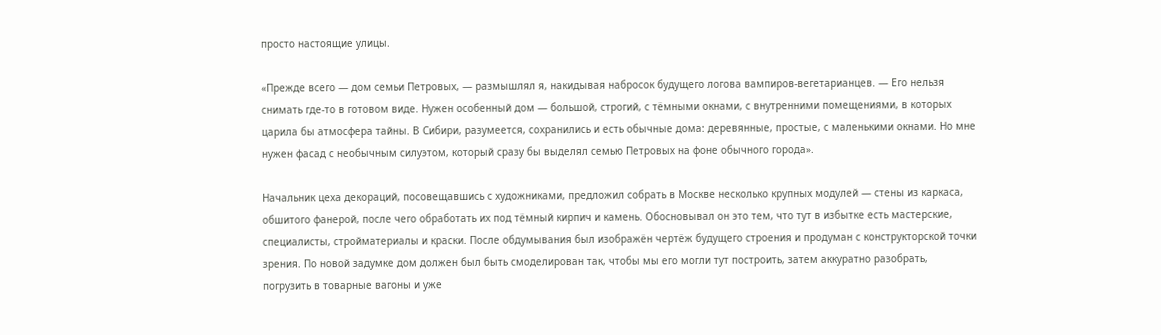просто настоящие улицы.

«Прежде всего — дом семьи Петровых, — размышлял я, накидывая набросок будущего логова вампиров-вегетарианцев. — Его нельзя снимать где-то в готовом виде. Нужен особенный дом — большой, строгий, с тёмными окнами, с внутренними помещениями, в которых царила бы атмосфера тайны. В Сибири, разумеется, сохранились и есть обычные дома: деревянные, простые, с маленькими окнами. Но мне нужен фасад с необычным силуэтом, который сразу бы выделял семью Петровых на фоне обычного города».

Начальник цеха декораций, посовещавшись с художниками, предложил собрать в Москве несколько крупных модулей — стены из каркаса, обшитого фанерой, после чего обработать их под тёмный кирпич и камень. Обосновывал он это тем, что тут в избытке есть мастерские, специалисты, стройматериалы и краски. После обдумывания был изображён чертёж будущего строения и продуман с конструкторской точки зрения. По новой задумке дом должен был быть смоделирован так, чтобы мы его могли тут построить, затем аккуратно разобрать, погрузить в товарные вагоны и уже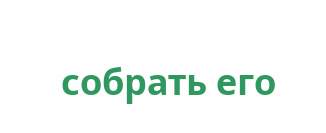собрать его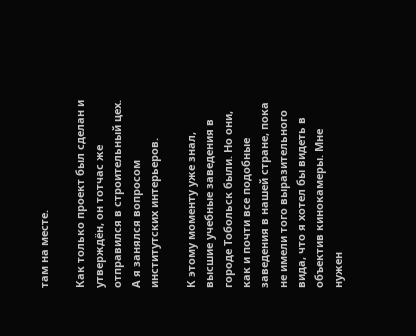там на месте.

Как только проект был сделан и утверждён, он тотчас же отправился в строительный цех. А я занялся вопросом институтских интерьеров.

К этому моменту уже знал, высшие учебные заведения в городе Тобольск были. Но они, как и почти все подобные заведения в нашей стране, пока не имели того выразительного вида, что я хотел бы видеть в объектив кинокамеры. Мне нужен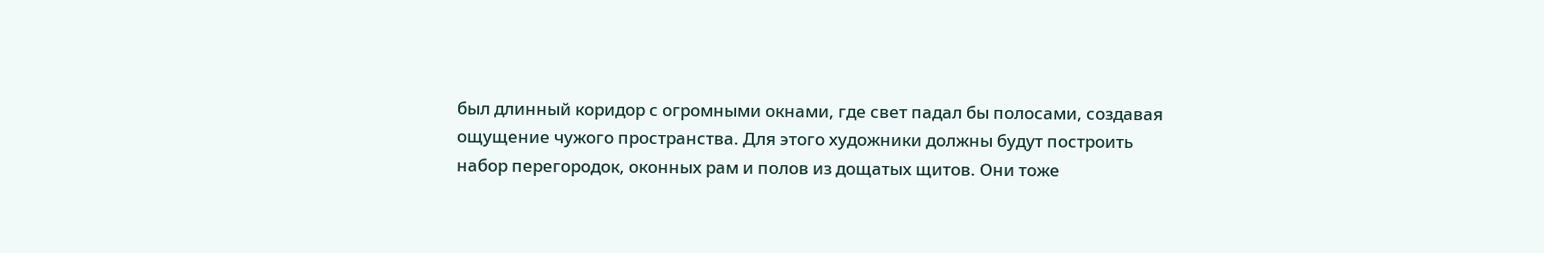был длинный коридор с огромными окнами, где свет падал бы полосами, создавая ощущение чужого пространства. Для этого художники должны будут построить набор перегородок, оконных рам и полов из дощатых щитов. Они тоже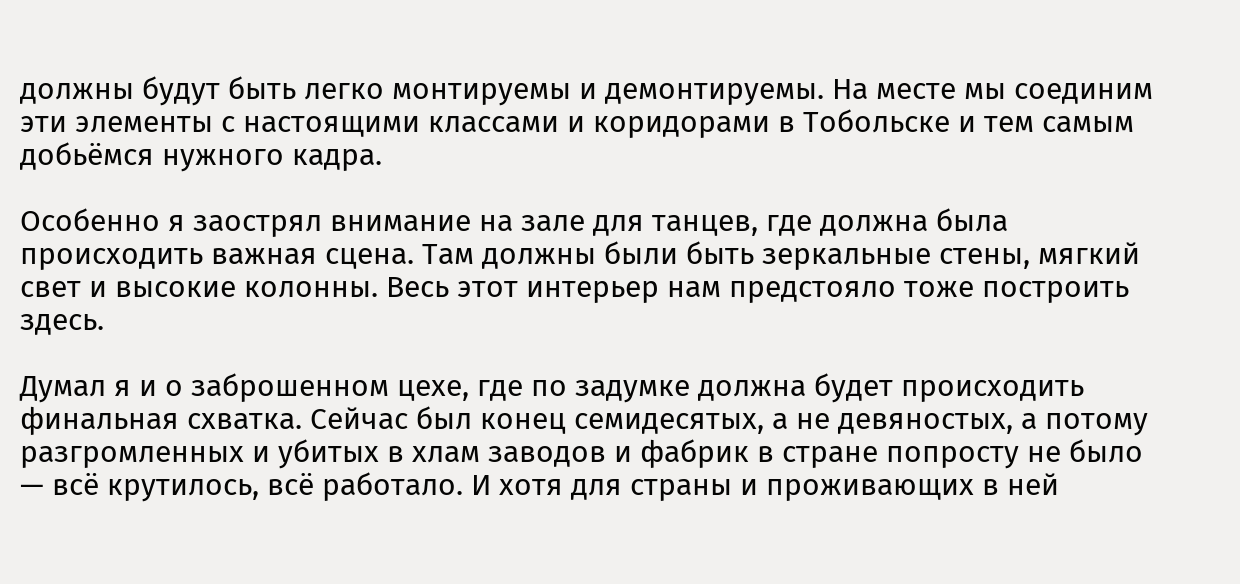должны будут быть легко монтируемы и демонтируемы. На месте мы соединим эти элементы с настоящими классами и коридорами в Тобольске и тем самым добьёмся нужного кадра.

Особенно я заострял внимание на зале для танцев, где должна была происходить важная сцена. Там должны были быть зеркальные стены, мягкий свет и высокие колонны. Весь этот интерьер нам предстояло тоже построить здесь.

Думал я и о заброшенном цехе, где по задумке должна будет происходить финальная схватка. Сейчас был конец семидесятых, а не девяностых, а потому разгромленных и убитых в хлам заводов и фабрик в стране попросту не было — всё крутилось, всё работало. И хотя для страны и проживающих в ней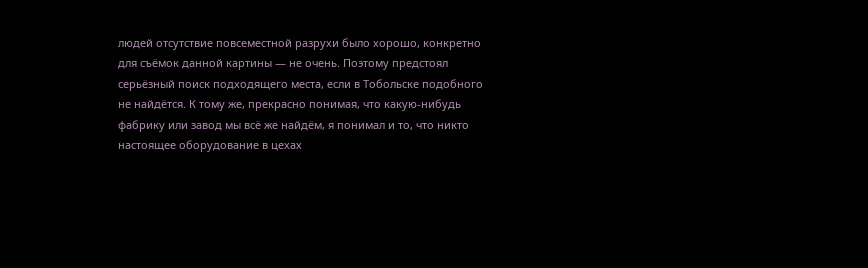людей отсутствие повсеместной разрухи было хорошо, конкретно для съёмок данной картины — не очень. Поэтому предстоял серьёзный поиск подходящего места, если в Тобольске подобного не найдётся. К тому же, прекрасно понимая, что какую-нибудь фабрику или завод мы всё же найдём, я понимал и то, что никто настоящее оборудование в цехах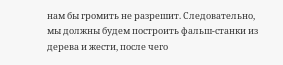нам бы громить не разрешит. Следовательно, мы должны будем построить фальш-станки из дерева и жести, после чего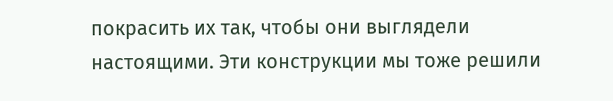покрасить их так, чтобы они выглядели настоящими. Эти конструкции мы тоже решили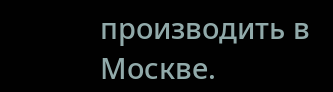производить в Москве.